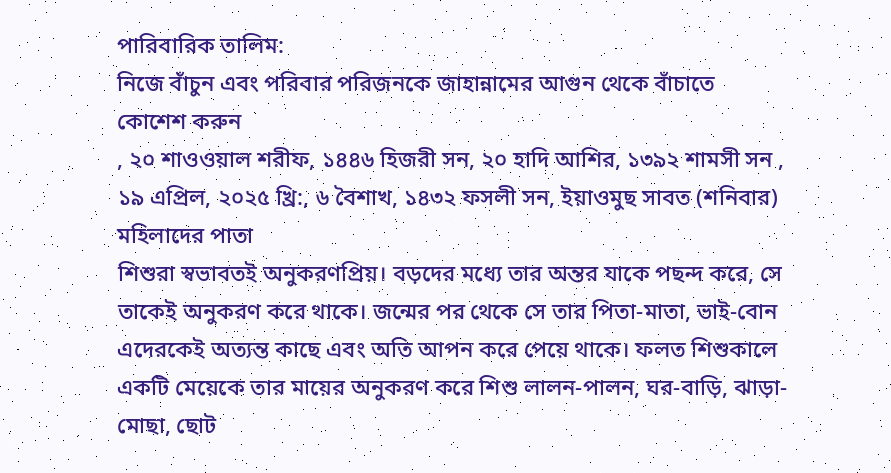পারিবারিক তালিম:
নিজে বাঁচুন এবং পরিবার পরিজনকে জাহান্নামের আগুন থেকে বাঁচাতে কোশেশ করুন
, ২০ শাওওয়াল শরীফ, ১৪৪৬ হিজরী সন, ২০ হাদি আশির, ১৩৯২ শামসী সন , ১৯ এপ্রিল, ২০২৫ খ্রি:, ৬ বৈশাখ, ১৪৩২ ফসলী সন, ইয়াওমুছ সাবত (শনিবার) মহিলাদের পাতা
শিশুরা স্বভাবতই অনুকরণপ্রিয়। বড়দের মধ্যে তার অন্তর যাকে পছন্দ করে, সে তাকেই অনুকরণ করে থাকে। জন্মের পর থেকে সে তার পিতা-মাতা, ভাই-বোন এদেরকেই অত্যন্ত কাছে এবং অতি আপন করে পেয়ে থাকে। ফলত শিশুকালে একটি মেয়েকে তার মায়ের অনুকরণ করে শিশু লালন-পালন, ঘর-বাড়ি, ঝাড়া-মোছা, ছোট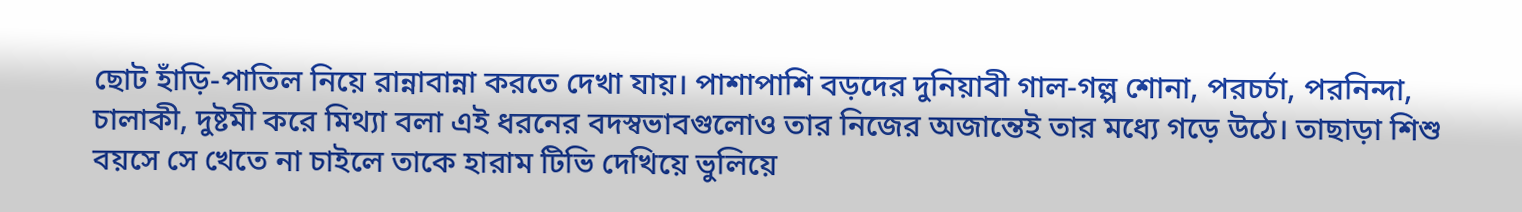ছোট হাঁড়ি-পাতিল নিয়ে রান্নাবান্না করতে দেখা যায়। পাশাপাশি বড়দের দুনিয়াবী গাল-গল্প শোনা, পরচর্চা, পরনিন্দা, চালাকী, দুষ্টমী করে মিথ্যা বলা এই ধরনের বদস্বভাবগুলোও তার নিজের অজান্তেই তার মধ্যে গড়ে উঠে। তাছাড়া শিশু বয়সে সে খেতে না চাইলে তাকে হারাম টিভি দেখিয়ে ভুলিয়ে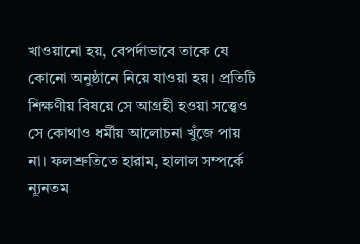খাওয়ানো হয়, বেপর্দাভাবে তাকে যে কোনো অনুষ্ঠানে নিয়ে যাওয়া হয়। প্রতিটি শিক্ষণীয় বিষয়ে সে আগ্রহী হওয়া সত্ত্বেও সে কোথাও ধর্মীয় আলোচনা খুঁজে পায় না। ফলশ্রুতিতে হারাম, হালাল সম্পর্কে ন্যূনতম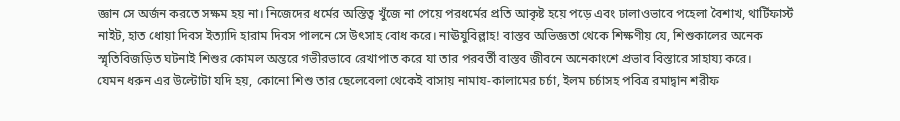জ্ঞান সে অর্জন করতে সক্ষম হয় না। নিজেদের ধর্মের অস্তিত্ব খুঁজে না পেয়ে পরধর্মের প্রতি আকৃষ্ট হয়ে পড়ে এবং ঢালাওভাবে পহেলা বৈশাখ, থার্টিফার্স্ট নাইট, হাত ধোয়া দিবস ইত্যাদি হারাম দিবস পালনে সে উৎসাহ বোধ করে। নাঊযুবিল্লাহ! বাস্তব অভিজ্ঞতা থেকে শিক্ষণীয় যে, শিশুকালের অনেক স্মৃতিবিজড়িত ঘটনাই শিশুর কোমল অন্তরে গভীরভাবে রেখাপাত করে যা তার পরবর্তী বাস্তব জীবনে অনেকাংশে প্রভাব বিস্তারে সাহায্য করে।
যেমন ধরুন এর উল্টোটা যদি হয়, কোনো শিশু তার ছেলেবেলা থেকেই বাসায় নামায-কালামের চর্চা, ইলম চর্চাসহ পবিত্র রমাদ্বান শরীফ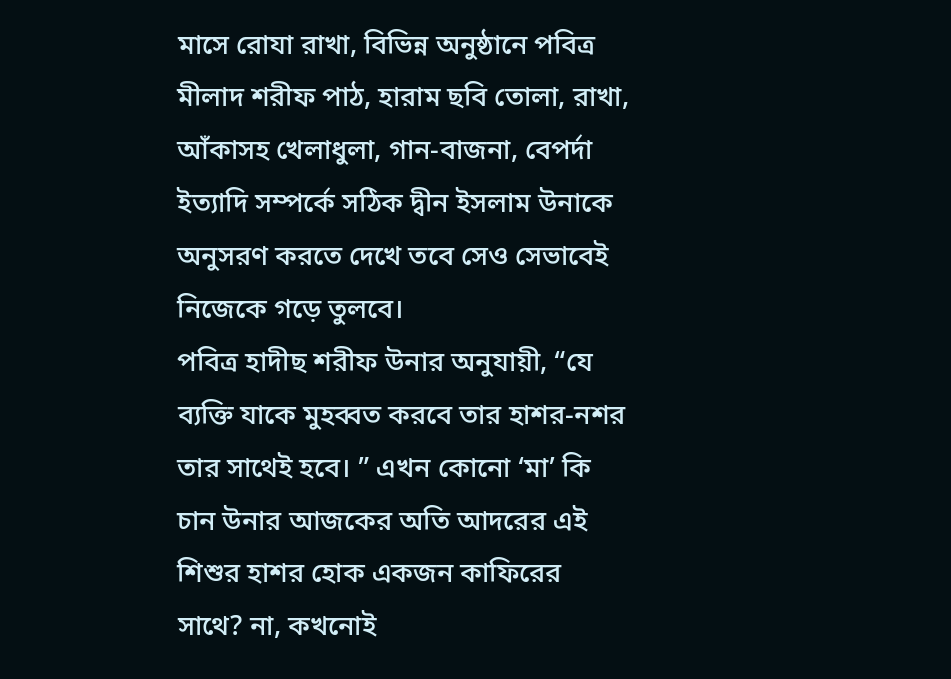মাসে রোযা রাখা, বিভিন্ন অনুষ্ঠানে পবিত্র মীলাদ শরীফ পাঠ, হারাম ছবি তোলা, রাখা, আঁকাসহ খেলাধুলা, গান-বাজনা, বেপর্দা ইত্যাদি সম্পর্কে সঠিক দ্বীন ইসলাম উনাকে অনুসরণ করতে দেখে তবে সেও সেভাবেই নিজেকে গড়ে তুলবে।
পবিত্র হাদীছ শরীফ উনার অনুযায়ী, “যে ব্যক্তি যাকে মুহব্বত করবে তার হাশর-নশর তার সাথেই হবে। ” এখন কোনো ‘মা’ কি চান উনার আজকের অতি আদরের এই শিশুর হাশর হোক একজন কাফিরের সাথে? না, কখনোই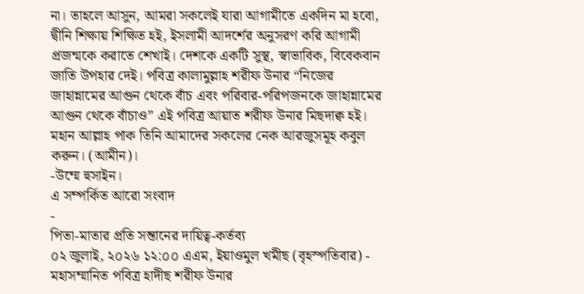না। তাহলে আসুন, আমরা সকলেই যারা আগামীতে একদিন মা হবো, দ্বীনি শিক্ষায় শিক্ষিত হই, ইসলামী আদর্শের অনুসরণ করি আগামী প্রজন্মকে করাতে শেখাই। দেশকে একটি সুস্থ, স্বাভাবিক, বিবেকবান জাতি উপহার দেই। পবিত্র কালামুল্লাহ শরীফ উনার “নিজের জাহান্নামের আগুন থেকে বাঁচ এবং পরিবার-পরিপজনকে জাহান্নামের আগুন থেকে বাঁচাও” এই পবিত্র আয়াত শরীফ উনার মিছদাক্ব হই। মহান আল্লাহ পাক তিনি আমাদের সকলের নেক আরজুসমূহ কবুল করুন। (আমীন)।
-উম্মে হুসাইন।
এ সম্পর্কিত আরো সংবাদ
-
পিতা-মাতার প্রতি সন্তানের দায়িত্ব-কর্তব্য
০২ জুলাই, ২০২৬ ১২:০০ এএম, ইয়াওমুল খমীছ (বৃহস্পতিবার) -
মহাসম্মানিত পবিত্র হাদীছ শরীফ উনার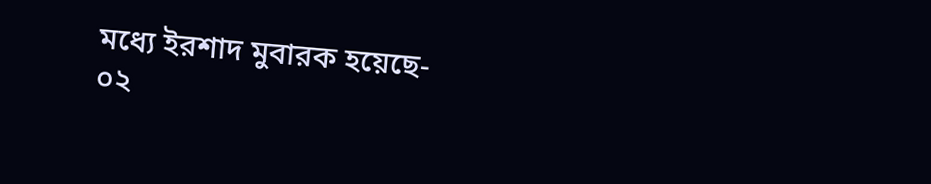মধ্যে ইরশাদ মুবারক হয়েছে-
০২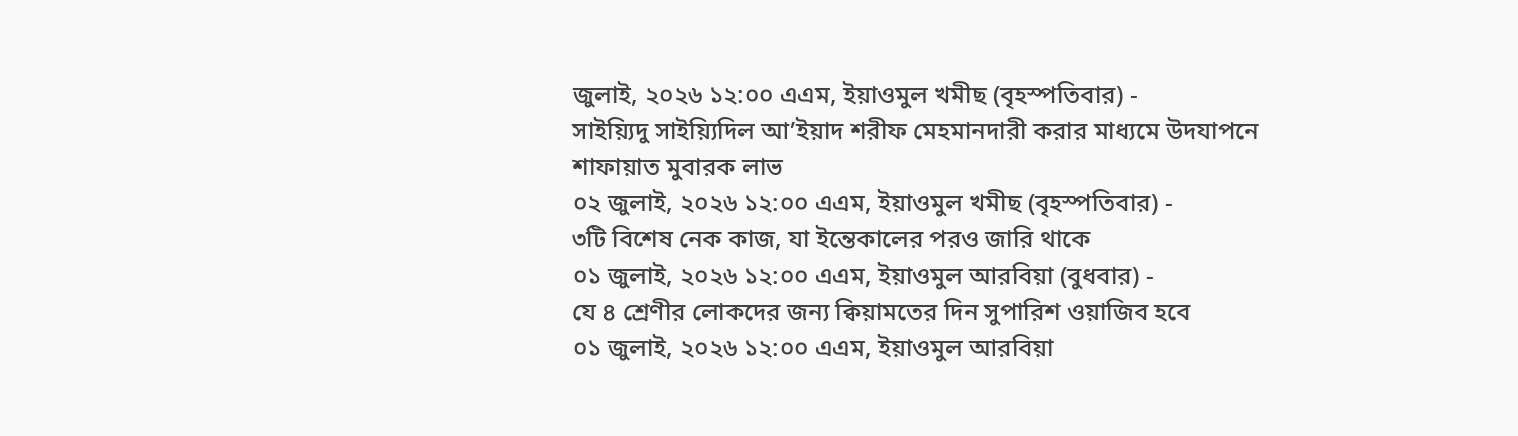জুলাই, ২০২৬ ১২:০০ এএম, ইয়াওমুল খমীছ (বৃহস্পতিবার) -
সাইয়্যিদু সাইয়্যিদিল আ’ইয়াদ শরীফ মেহমানদারী করার মাধ্যমে উদযাপনে শাফায়াত মুবারক লাভ
০২ জুলাই, ২০২৬ ১২:০০ এএম, ইয়াওমুল খমীছ (বৃহস্পতিবার) -
৩টি বিশেষ নেক কাজ, যা ইন্তেকালের পরও জারি থাকে
০১ জুলাই, ২০২৬ ১২:০০ এএম, ইয়াওমুল আরবিয়া (বুধবার) -
যে ৪ শ্রেণীর লোকদের জন্য ক্বিয়ামতের দিন সুপারিশ ওয়াজিব হবে
০১ জুলাই, ২০২৬ ১২:০০ এএম, ইয়াওমুল আরবিয়া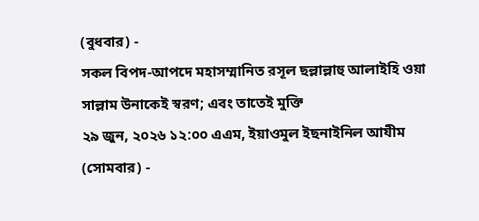(বুধবার) -
সকল বিপদ-আপদে মহাসম্মানিত রসূল ছল্লাল্লাহু আলাইহি ওয়া সাল্লাম উনাকেই স্বরণ; এবং তাতেই মুক্তি
২৯ জুন, ২০২৬ ১২:০০ এএম, ইয়াওমুল ইছনাইনিল আযীম (সোমবার) -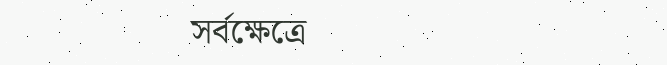সর্বক্ষেত্রে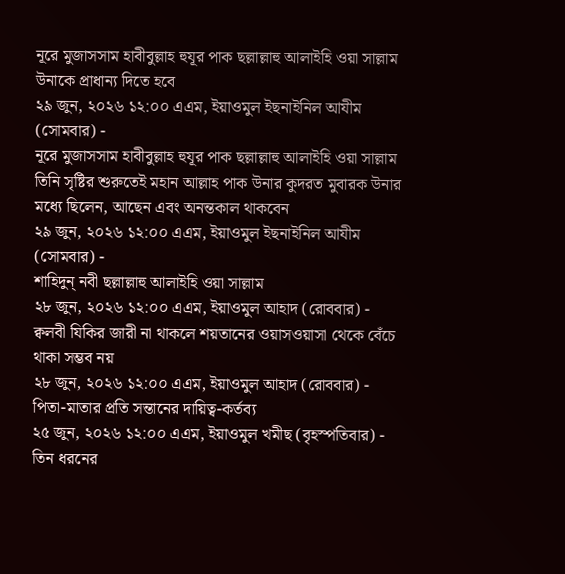নূরে মুজাসসাম হাবীবুল্লাহ হুযূর পাক ছল্লাল্লাহু আলাইহি ওয়া সাল্লাম উনাকে প্রাধান্য দিতে হবে
২৯ জুন, ২০২৬ ১২:০০ এএম, ইয়াওমুল ইছনাইনিল আযীম (সোমবার) -
নূরে মুজাসসাম হাবীবুল্লাহ হুযূর পাক ছল্লাল্লাহু আলাইহি ওয়া সাল্লাম তিনি সৃষ্টির শুরুতেই মহান আল্লাহ পাক উনার কুদরত মুবারক উনার মধ্যে ছিলেন, আছেন এবং অনন্তকাল থাকবেন
২৯ জুন, ২০২৬ ১২:০০ এএম, ইয়াওমুল ইছনাইনিল আযীম (সোমবার) -
শাহিদুন্ নবী ছল্লাল্লাহু আলাইহি ওয়া সাল্লাম
২৮ জুন, ২০২৬ ১২:০০ এএম, ইয়াওমুল আহাদ (রোববার) -
ক্বলবী যিকির জারী না থাকলে শয়তানের ওয়াসওয়াসা থেকে বেঁচে থাকা সম্ভব নয়
২৮ জুন, ২০২৬ ১২:০০ এএম, ইয়াওমুল আহাদ (রোববার) -
পিতা-মাতার প্রতি সন্তানের দায়িত্ব-কর্তব্য
২৫ জুন, ২০২৬ ১২:০০ এএম, ইয়াওমুল খমীছ (বৃহস্পতিবার) -
তিন ধরনের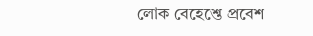লোক বেহেশ্তে প্রবেশ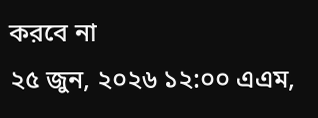করবে না
২৫ জুন, ২০২৬ ১২:০০ এএম,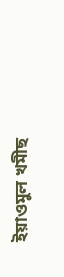ইয়াওমুল খমীছ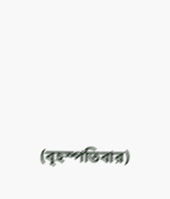(বৃহস্পতিবার)